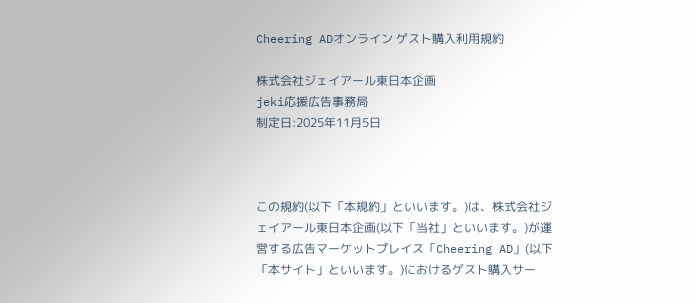Cheering ADオンライン ゲスト購入利用規約

株式会社ジェイアール東日本企画
jeki応援広告事務局
制定日:2025年11月5日



この規約(以下「本規約」といいます。)は、株式会社ジェイアール東日本企画(以下「当社」といいます。)が運営する広告マーケットプレイス「Cheering AD」(以下「本サイト」といいます。)におけるゲスト購入サー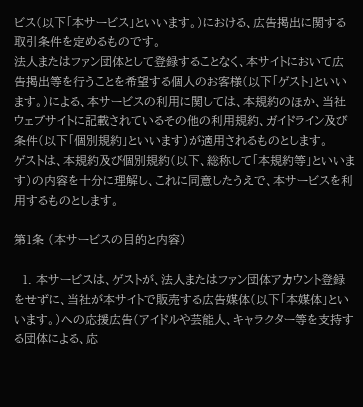ビス(以下「本サービス」といいます。)における、広告掲出に関する取引条件を定めるものです。
法人またはファン団体として登録することなく、本サイトにおいて広告掲出等を行うことを希望する個人のお客様(以下「ゲスト」といいます。)による、本サービスの利用に関しては、本規約のほか、当社ウェブサイトに記載されているその他の利用規約、ガイドライン及び条件(以下「個別規約」といいます)が適用されるものとします。
ゲストは、本規約及び個別規約(以下、総称して「本規約等」といいます)の内容を十分に理解し、これに同意したうえで、本サービスを利用するものとします。

第1条 (本サービスの目的と内容)

  1. 本サービスは、ゲストが、法人またはファン団体アカウント登録をせずに、当社が本サイトで販売する広告媒体(以下「本媒体」といいます。)への応援広告(アイドルや芸能人、キャラクター等を支持する団体による、応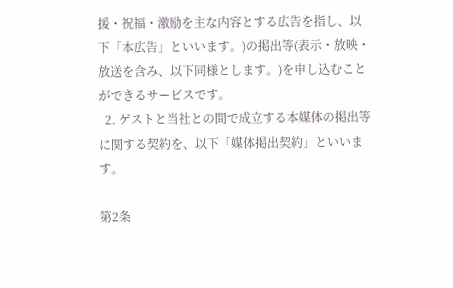援・祝福・激励を主な内容とする広告を指し、以下「本広告」といいます。)の掲出等(表示・放映・放送を含み、以下同様とします。)を申し込むことができるサービスです。
  2. ゲストと当社との間で成立する本媒体の掲出等に関する契約を、以下「媒体掲出契約」といいます。

第2条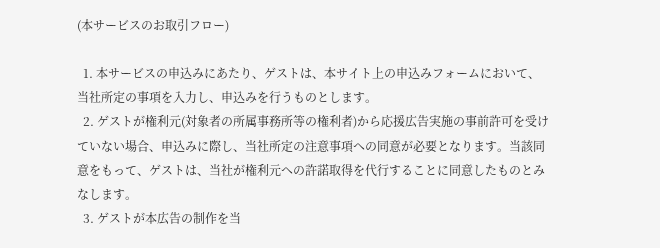(本サービスのお取引フロー)

  1. 本サービスの申込みにあたり、ゲストは、本サイト上の申込みフォームにおいて、当社所定の事項を入力し、申込みを行うものとします。
  2. ゲストが権利元(対象者の所属事務所等の権利者)から応援広告実施の事前許可を受けていない場合、申込みに際し、当社所定の注意事項への同意が必要となります。当該同意をもって、ゲストは、当社が権利元への許諾取得を代行することに同意したものとみなします。
  3. ゲストが本広告の制作を当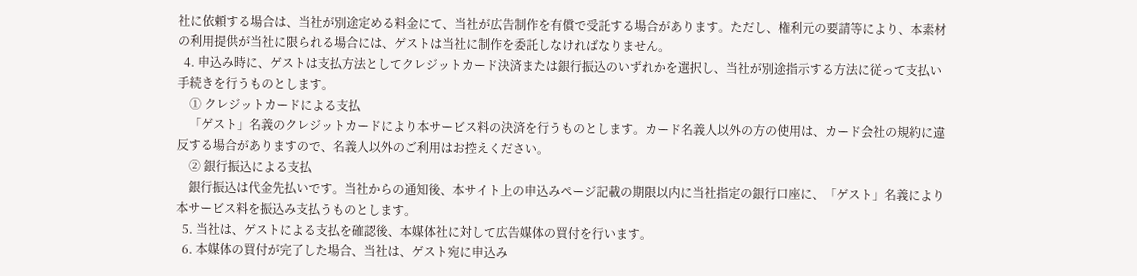社に依頼する場合は、当社が別途定める料金にて、当社が広告制作を有償で受託する場合があります。ただし、権利元の要請等により、本素材の利用提供が当社に限られる場合には、ゲストは当社に制作を委託しなければなりません。
  4. 申込み時に、ゲストは支払方法としてクレジットカード決済または銀行振込のいずれかを選択し、当社が別途指示する方法に従って支払い手続きを行うものとします。
    ① クレジットカードによる支払
    「ゲスト」名義のクレジットカードにより本サービス料の決済を行うものとします。カード名義人以外の方の使用は、カード会社の規約に違反する場合がありますので、名義人以外のご利用はお控えください。
    ② 銀行振込による支払
    銀行振込は代金先払いです。当社からの通知後、本サイト上の申込みページ記載の期限以内に当社指定の銀行口座に、「ゲスト」名義により本サービス料を振込み支払うものとします。
  5. 当社は、ゲストによる支払を確認後、本媒体社に対して広告媒体の買付を行います。
  6. 本媒体の買付が完了した場合、当社は、ゲスト宛に申込み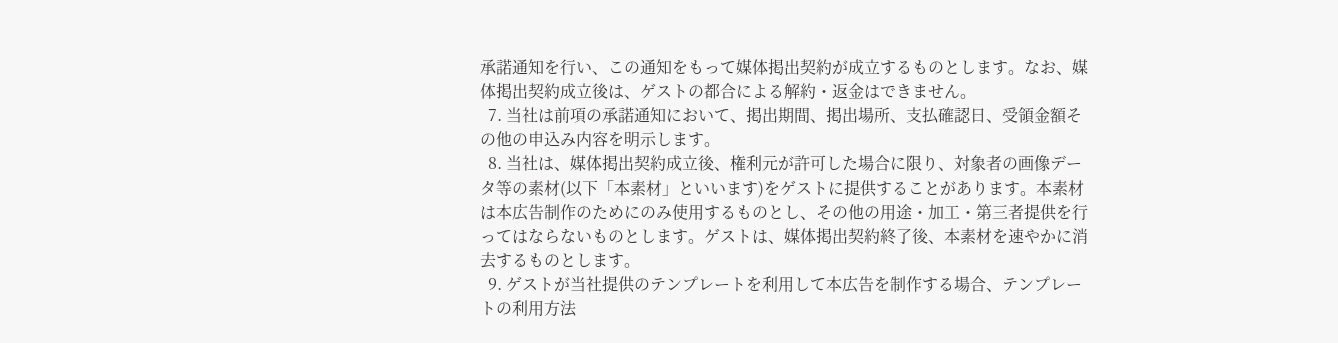承諾通知を行い、この通知をもって媒体掲出契約が成立するものとします。なお、媒体掲出契約成立後は、ゲストの都合による解約・返金はできません。
  7. 当社は前項の承諾通知において、掲出期間、掲出場所、支払確認日、受領金額その他の申込み内容を明示します。
  8. 当社は、媒体掲出契約成立後、権利元が許可した場合に限り、対象者の画像データ等の素材(以下「本素材」といいます)をゲストに提供することがあります。本素材は本広告制作のためにのみ使用するものとし、その他の用途・加工・第三者提供を行ってはならないものとします。ゲストは、媒体掲出契約終了後、本素材を速やかに消去するものとします。
  9. ゲストが当社提供のテンプレートを利用して本広告を制作する場合、テンプレートの利用方法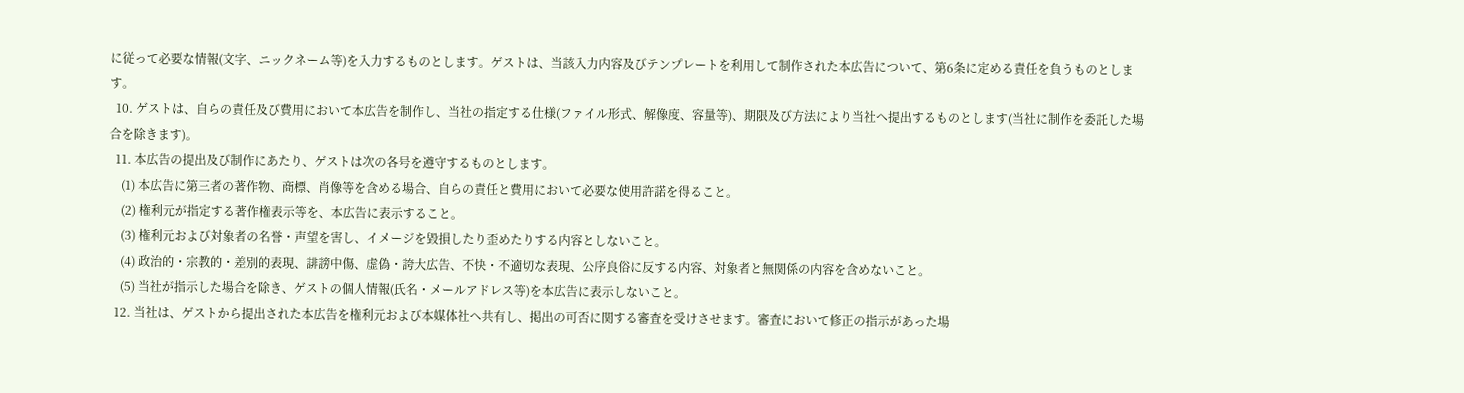に従って必要な情報(文字、ニックネーム等)を入力するものとします。ゲストは、当該入力内容及びテンプレートを利用して制作された本広告について、第6条に定める責任を負うものとします。
  10. ゲストは、自らの責任及び費用において本広告を制作し、当社の指定する仕様(ファイル形式、解像度、容量等)、期限及び方法により当社へ提出するものとします(当社に制作を委託した場合を除きます)。
  11. 本広告の提出及び制作にあたり、ゲストは次の各号を遵守するものとします。
    (1) 本広告に第三者の著作物、商標、肖像等を含める場合、自らの責任と費用において必要な使用許諾を得ること。
    (2) 権利元が指定する著作権表示等を、本広告に表示すること。
    (3) 権利元および対象者の名誉・声望を害し、イメージを毀損したり歪めたりする内容としないこと。
    (4) 政治的・宗教的・差別的表現、誹謗中傷、虚偽・誇大広告、不快・不適切な表現、公序良俗に反する内容、対象者と無関係の内容を含めないこと。
    (5) 当社が指示した場合を除き、ゲストの個人情報(氏名・メールアドレス等)を本広告に表示しないこと。
  12. 当社は、ゲストから提出された本広告を権利元および本媒体社へ共有し、掲出の可否に関する審査を受けさせます。審査において修正の指示があった場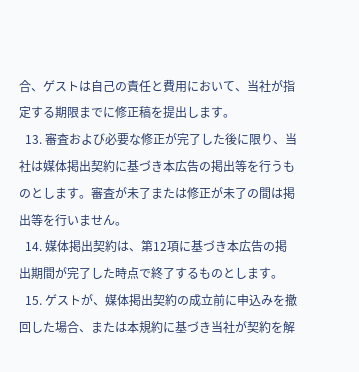合、ゲストは自己の責任と費用において、当社が指定する期限までに修正稿を提出します。
  13. 審査および必要な修正が完了した後に限り、当社は媒体掲出契約に基づき本広告の掲出等を行うものとします。審査が未了または修正が未了の間は掲出等を行いません。
  14. 媒体掲出契約は、第12項に基づき本広告の掲出期間が完了した時点で終了するものとします。
  15. ゲストが、媒体掲出契約の成立前に申込みを撤回した場合、または本規約に基づき当社が契約を解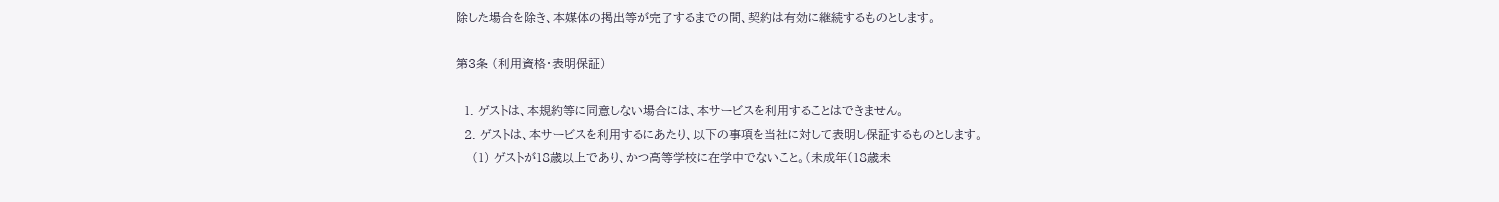除した場合を除き、本媒体の掲出等が完了するまでの間、契約は有効に継続するものとします。

第3条 (利用資格・表明保証)

  1. ゲストは、本規約等に同意しない場合には、本サービスを利用することはできません。
  2. ゲストは、本サービスを利用するにあたり、以下の事項を当社に対して表明し保証するものとします。
    (1) ゲストが18歳以上であり、かつ高等学校に在学中でないこと。(未成年(18歳未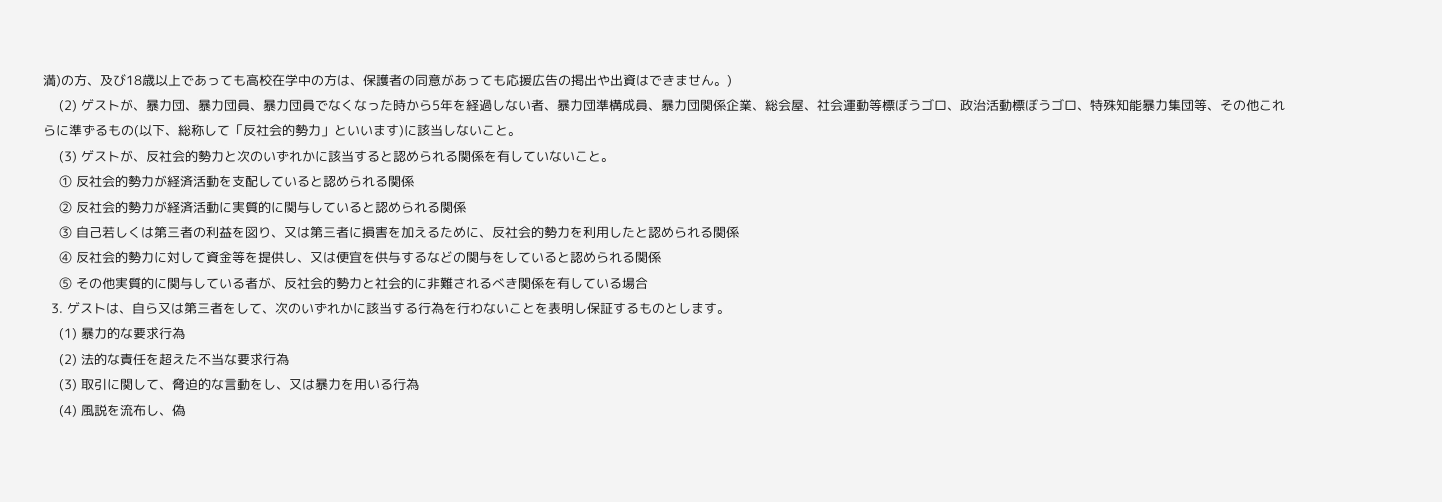満)の方、及び18歳以上であっても高校在学中の方は、保護者の同意があっても応援広告の掲出や出資はできません。)
    (2) ゲストが、暴力団、暴力団員、暴力団員でなくなった時から5年を経過しない者、暴力団準構成員、暴力団関係企業、総会屋、社会運動等標ぼうゴロ、政治活動標ぼうゴロ、特殊知能暴力集団等、その他これらに準ずるもの(以下、総称して「反社会的勢力」といいます)に該当しないこと。
    (3) ゲストが、反社会的勢力と次のいずれかに該当すると認められる関係を有していないこと。
    ① 反社会的勢力が経済活動を支配していると認められる関係
    ② 反社会的勢力が経済活動に実質的に関与していると認められる関係
    ③ 自己若しくは第三者の利益を図り、又は第三者に損害を加えるために、反社会的勢力を利用したと認められる関係
    ④ 反社会的勢力に対して資金等を提供し、又は便宜を供与するなどの関与をしていると認められる関係
    ⑤ その他実質的に関与している者が、反社会的勢力と社会的に非難されるべき関係を有している場合
  3. ゲストは、自ら又は第三者をして、次のいずれかに該当する行為を行わないことを表明し保証するものとします。
    (1) 暴力的な要求行為
    (2) 法的な責任を超えた不当な要求行為
    (3) 取引に関して、脅迫的な言動をし、又は暴力を用いる行為
    (4) 風説を流布し、偽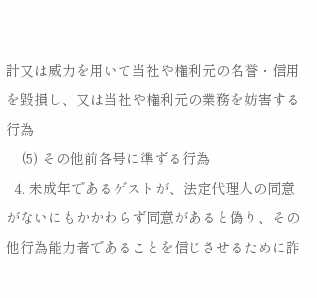計又は威力を用いて当社や権利元の名誉・信用を毀損し、又は当社や権利元の業務を妨害する行為
    (5) その他前各号に準ずる行為
  4. 未成年であるゲストが、法定代理人の同意がないにもかかわらず同意があると偽り、その他行為能力者であることを信じさせるために詐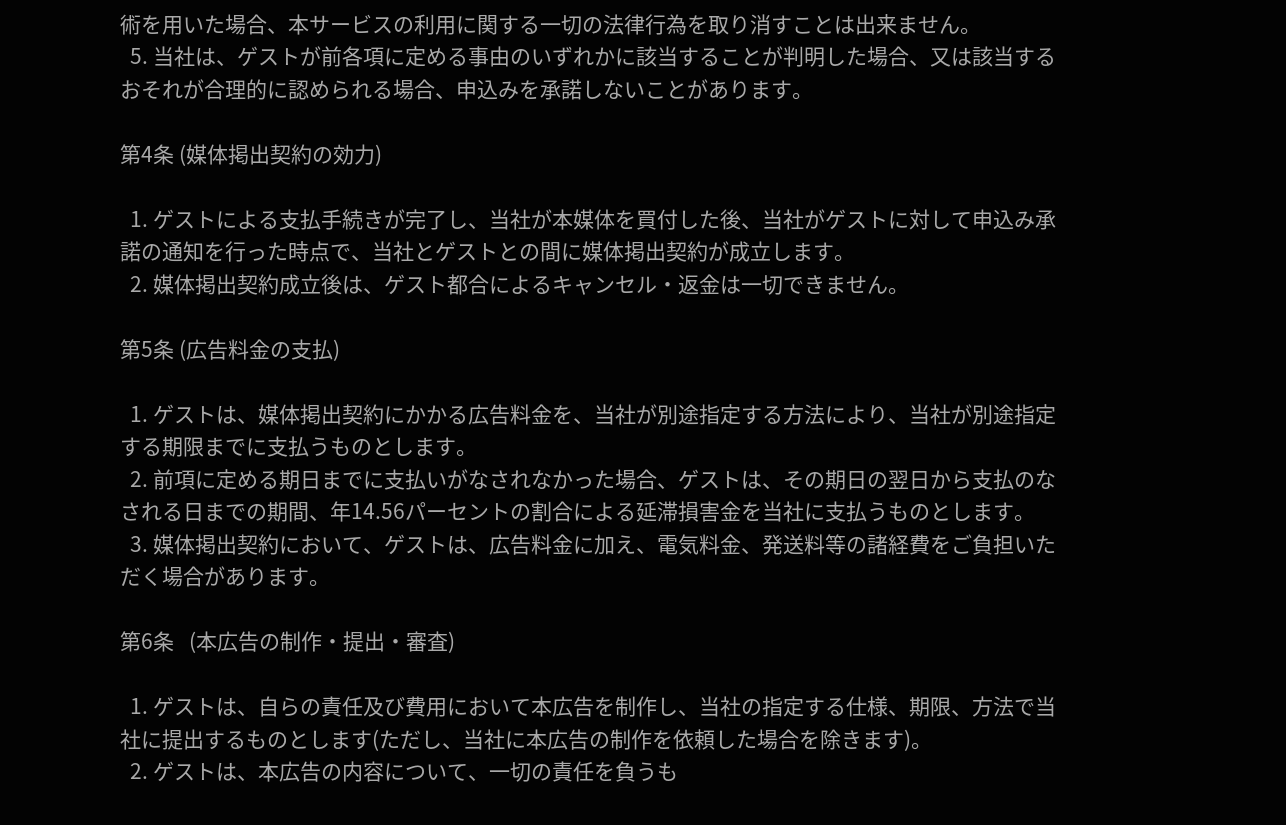術を用いた場合、本サービスの利用に関する一切の法律行為を取り消すことは出来ません。
  5. 当社は、ゲストが前各項に定める事由のいずれかに該当することが判明した場合、又は該当するおそれが合理的に認められる場合、申込みを承諾しないことがあります。

第4条 (媒体掲出契約の効力)

  1. ゲストによる支払手続きが完了し、当社が本媒体を買付した後、当社がゲストに対して申込み承諾の通知を行った時点で、当社とゲストとの間に媒体掲出契約が成立します。
  2. 媒体掲出契約成立後は、ゲスト都合によるキャンセル・返金は一切できません。

第5条 (広告料金の支払)

  1. ゲストは、媒体掲出契約にかかる広告料金を、当社が別途指定する方法により、当社が別途指定する期限までに支払うものとします。
  2. 前項に定める期日までに支払いがなされなかった場合、ゲストは、その期日の翌日から支払のなされる日までの期間、年14.56パーセントの割合による延滞損害金を当社に支払うものとします。
  3. 媒体掲出契約において、ゲストは、広告料金に加え、電気料金、発送料等の諸経費をご負担いただく場合があります。

第6条   (本広告の制作・提出・審査)

  1. ゲストは、自らの責任及び費用において本広告を制作し、当社の指定する仕様、期限、方法で当社に提出するものとします(ただし、当社に本広告の制作を依頼した場合を除きます)。
  2. ゲストは、本広告の内容について、一切の責任を負うも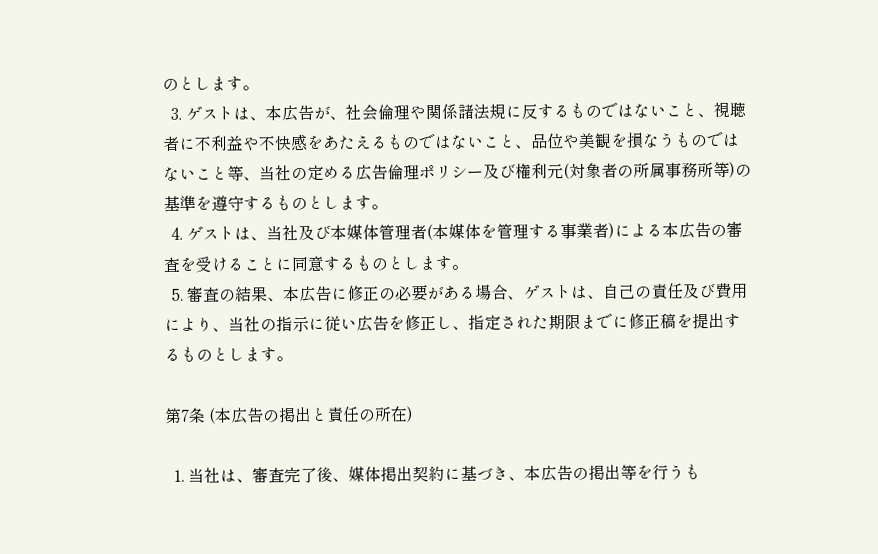のとします。
  3. ゲストは、本広告が、社会倫理や関係諸法規に反するものではないこと、視聴者に不利益や不快感をあたえるものではないこと、品位や美観を損なうものではないこと等、当社の定める広告倫理ポリシー及び権利元(対象者の所属事務所等)の基準を遵守するものとします。
  4. ゲストは、当社及び本媒体管理者(本媒体を管理する事業者)による本広告の審査を受けることに同意するものとします。
  5. 審査の結果、本広告に修正の必要がある場合、ゲストは、自己の責任及び費用により、当社の指示に従い広告を修正し、指定された期限までに修正稿を提出するものとします。

第7条 (本広告の掲出と責任の所在)

  1. 当社は、審査完了後、媒体掲出契約に基づき、本広告の掲出等を行うも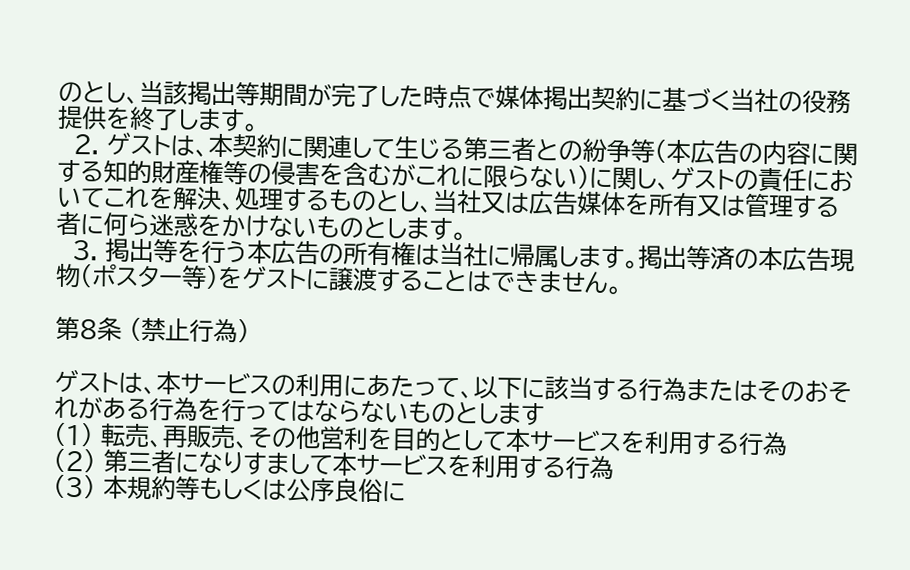のとし、当該掲出等期間が完了した時点で媒体掲出契約に基づく当社の役務提供を終了します。
  2. ゲストは、本契約に関連して生じる第三者との紛争等(本広告の内容に関する知的財産権等の侵害を含むがこれに限らない)に関し、ゲストの責任においてこれを解決、処理するものとし、当社又は広告媒体を所有又は管理する者に何ら迷惑をかけないものとします。
  3. 掲出等を行う本広告の所有権は当社に帰属します。掲出等済の本広告現物(ポスター等)をゲストに譲渡することはできません。

第8条 (禁止行為)

ゲストは、本サービスの利用にあたって、以下に該当する行為またはそのおそれがある行為を行ってはならないものとします
(1) 転売、再販売、その他営利を目的として本サービスを利用する行為
(2) 第三者になりすまして本サービスを利用する行為
(3) 本規約等もしくは公序良俗に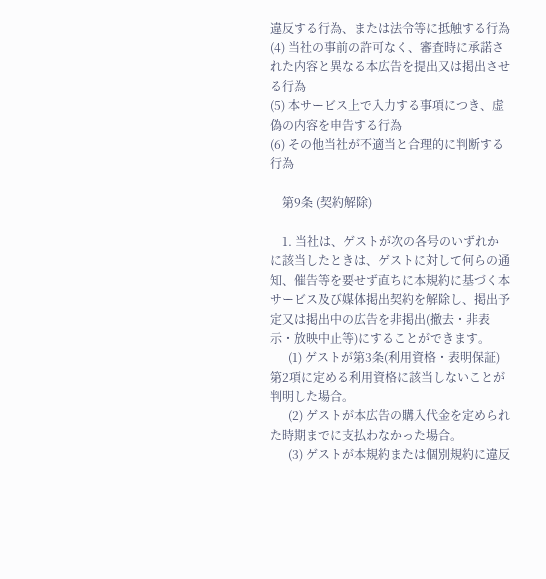違反する行為、または法令等に抵触する行為
(4) 当社の事前の許可なく、審査時に承諾された内容と異なる本広告を提出又は掲出させる行為
(5) 本サービス上で入力する事項につき、虚偽の内容を申告する行為
(6) その他当社が不適当と合理的に判断する行為

    第9条 (契約解除)

    1. 当社は、ゲストが次の各号のいずれかに該当したときは、ゲストに対して何らの通知、催告等を要せず直ちに本規約に基づく本サービス及び媒体掲出契約を解除し、掲出予定又は掲出中の広告を非掲出(撤去・非表示・放映中止等)にすることができます。
      (1) ゲストが第3条(利用資格・表明保証)第2項に定める利用資格に該当しないことが判明した場合。
      (2) ゲストが本広告の購入代金を定められた時期までに支払わなかった場合。
      (3) ゲストが本規約または個別規約に違反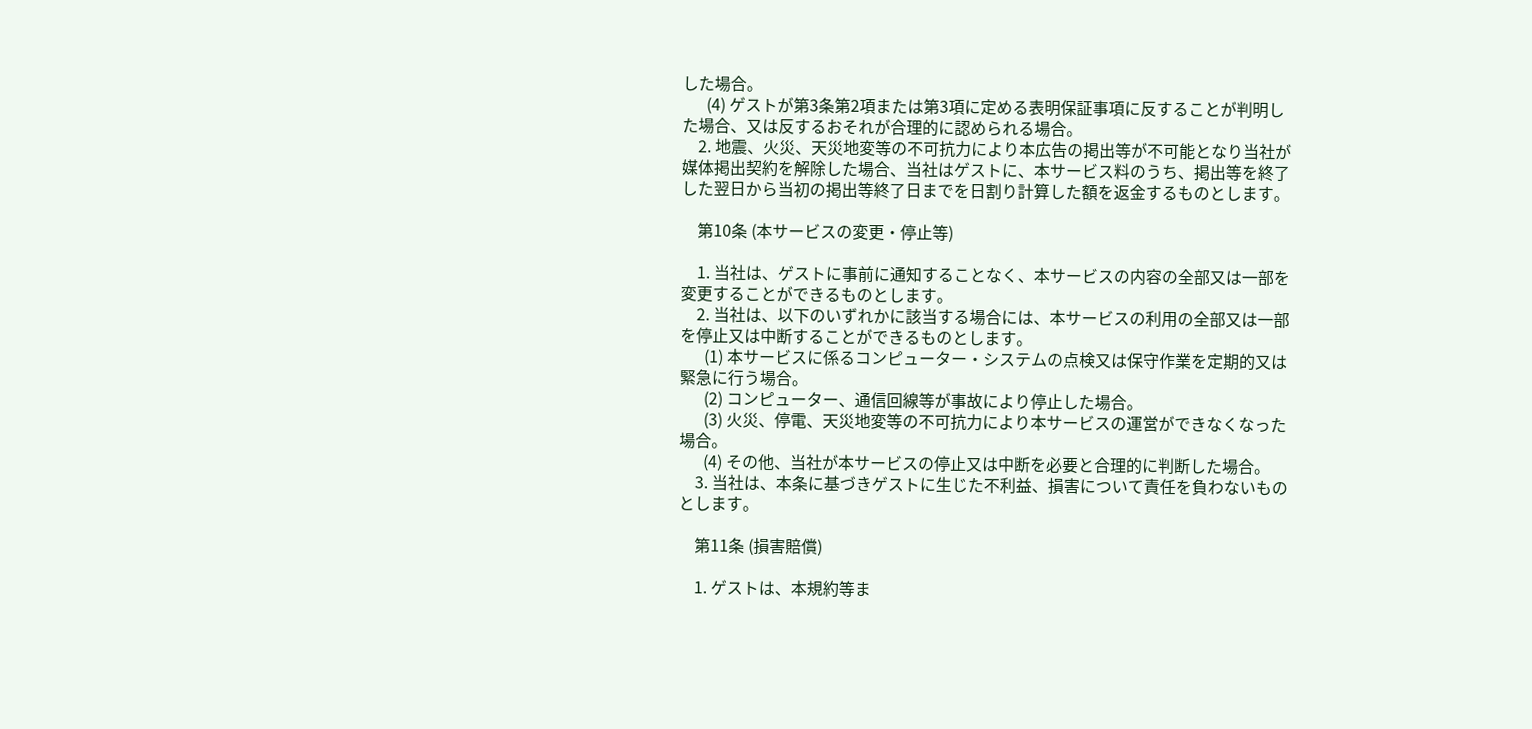した場合。
      (4) ゲストが第3条第2項または第3項に定める表明保証事項に反することが判明した場合、又は反するおそれが合理的に認められる場合。
    2. 地震、火災、天災地変等の不可抗力により本広告の掲出等が不可能となり当社が媒体掲出契約を解除した場合、当社はゲストに、本サービス料のうち、掲出等を終了した翌日から当初の掲出等終了日までを日割り計算した額を返金するものとします。

    第10条 (本サービスの変更・停止等)

    1. 当社は、ゲストに事前に通知することなく、本サービスの内容の全部又は一部を変更することができるものとします。
    2. 当社は、以下のいずれかに該当する場合には、本サービスの利用の全部又は一部を停止又は中断することができるものとします。
      (1) 本サービスに係るコンピューター・システムの点検又は保守作業を定期的又は緊急に行う場合。
      (2) コンピューター、通信回線等が事故により停止した場合。
      (3) 火災、停電、天災地変等の不可抗力により本サービスの運営ができなくなった場合。
      (4) その他、当社が本サービスの停止又は中断を必要と合理的に判断した場合。
    3. 当社は、本条に基づきゲストに生じた不利益、損害について責任を負わないものとします。

    第11条 (損害賠償)

    1. ゲストは、本規約等ま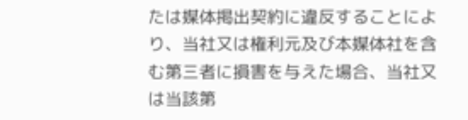たは媒体掲出契約に違反することにより、当社又は権利元及び本媒体社を含む第三者に損害を与えた場合、当社又は当該第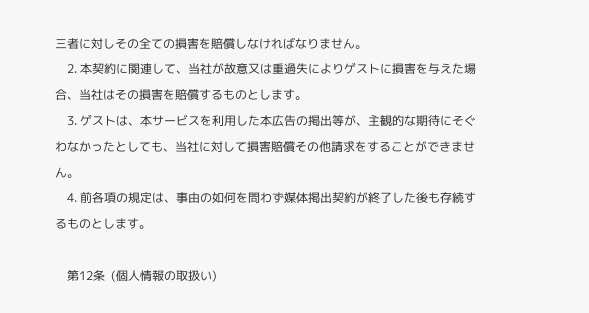三者に対しその全ての損害を賠償しなければなりません。
    2. 本契約に関連して、当社が故意又は重過失によりゲストに損害を与えた場合、当社はその損害を賠償するものとします。
    3. ゲストは、本サービスを利用した本広告の掲出等が、主観的な期待にそぐわなかったとしても、当社に対して損害賠償その他請求をすることができません。
    4. 前各項の規定は、事由の如何を問わず媒体掲出契約が終了した後も存続するものとします。

    第12条  (個人情報の取扱い)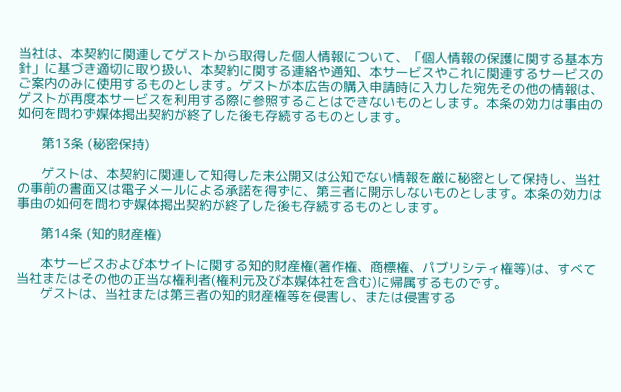当社は、本契約に関連してゲストから取得した個人情報について、「個人情報の保護に関する基本方針」に基づき適切に取り扱い、本契約に関する連絡や通知、本サービスやこれに関連するサービスのご案内のみに使用するものとします。ゲストが本広告の購入申請時に入力した宛先その他の情報は、ゲストが再度本サービスを利用する際に参照することはできないものとします。本条の効力は事由の如何を問わず媒体掲出契約が終了した後も存続するものとします。

      第13条 (秘密保持)

      ゲストは、本契約に関連して知得した未公開又は公知でない情報を厳に秘密として保持し、当社の事前の書面又は電子メールによる承諾を得ずに、第三者に開示しないものとします。本条の効力は事由の如何を問わず媒体掲出契約が終了した後も存続するものとします。

      第14条 (知的財産権)

      本サービスおよび本サイトに関する知的財産権(著作権、商標権、パブリシティ権等)は、すべて当社またはその他の正当な権利者(権利元及び本媒体社を含む)に帰属するものです。
      ゲストは、当社または第三者の知的財産権等を侵害し、または侵害する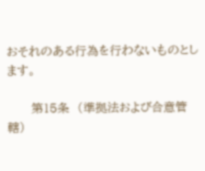おそれのある行為を行わないものとします。

      第15条  (準拠法および合意管轄)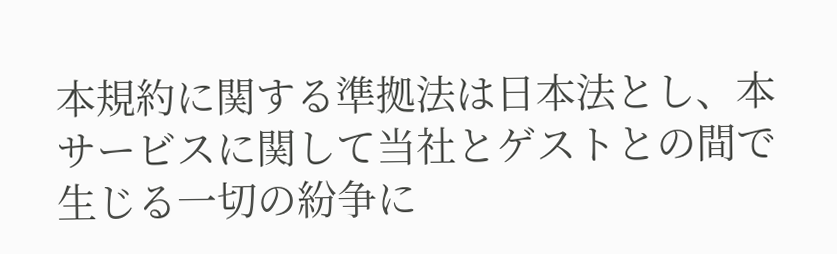本規約に関する準拠法は日本法とし、本サービスに関して当社とゲストとの間で生じる一切の紛争に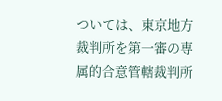ついては、東京地方裁判所を第一審の専属的合意管轄裁判所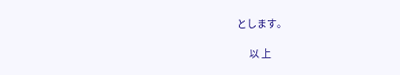とします。

      以 上